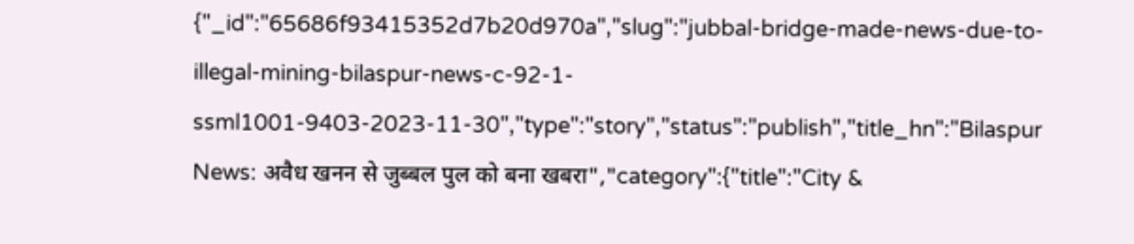{"_id":"65686f93415352d7b20d970a","slug":"jubbal-bridge-made-news-due-to-illegal-mining-bilaspur-news-c-92-1-ssml1001-9403-2023-11-30","type":"story","status":"publish","title_hn":"Bilaspur News: अवैध खनन से जुब्बल पुल को बना खबरा","category":{"title":"City &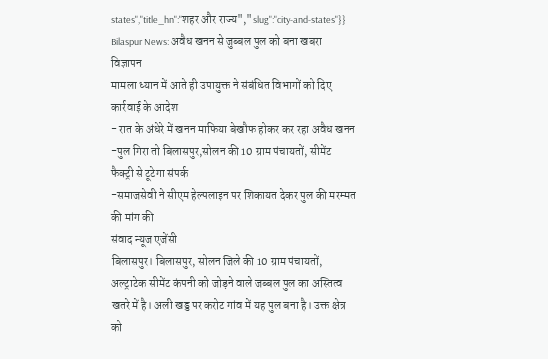states","title_hn":"शहर और राज्य","slug":"city-and-states"}}
Bilaspur News: अवैध खनन से जुब्बल पुल को बना खबरा
विज्ञापन
मामला ध्यान में आते ही उपायुक्त ने संबंधित विभागों को दिए कार्रवाई के आदेश
- रात के अंधेरे में खनन माफिया बेखौफ होकर कर रहा अवैध खनन
-पुल गिरा तो बिलासपुर,सोलन की 10 ग्राम पंचायतों, सीमेंट फैक्ट्री से टूटेगा संपर्क
-समाजसेवी ने सीएम हेल्पलाइन पर शिकायत देकर पुल की मरम्मत की मांग की
संवाद न्यूज एजेंसी
बिलासपुर। बिलासपुर, सोलन जिले की 10 ग्राम पंचायतों, अल्ट्राटेक सीमेंट कंपनी को जोड़ने वाले जब्बल पुल का अस्तित्व खतरे में है। अली खड्ड पर करोट गांव में यह पुल बना है। उक्त क्षेत्र को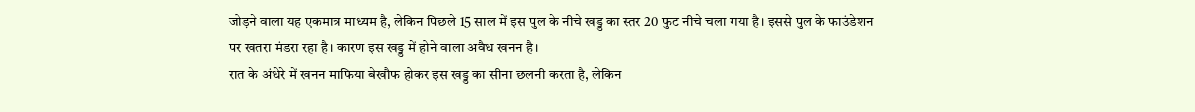जोड़ने वाला यह एकमात्र माध्यम है, लेकिन पिछले 15 साल में इस पुल के नीचे खड्ड का स्तर 20 फुट नीचे चला गया है। इससे पुल के फाउंडेशन पर खतरा मंडरा रहा है। कारण इस खड्ड में होने वाला अवैध खनन है।
रात के अंधेरे में खनन माफिया बेखौफ होकर इस खड्ड का सीना छलनी करता है, लेकिन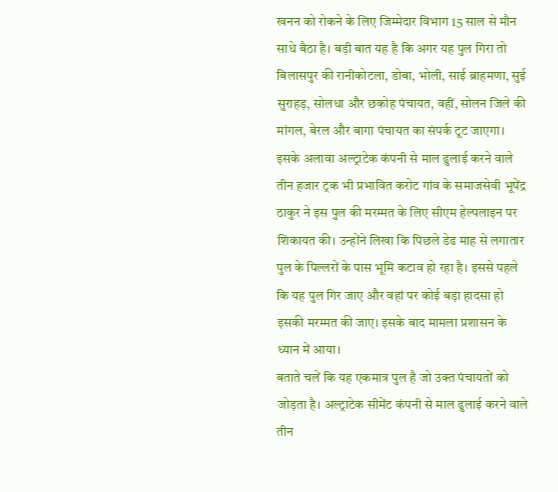खनन को रोकने के लिए जिम्मेदार विभाग 15 साल से मौन साधे बैठा है। बड़ी बात यह है कि अगर यह पुल गिरा तो बिलासपुर की रानीकोटला, डोबा, भोली, साई ब्राहमणा, सुई सुराहड़, सोलधा और छकोह पंचायत, वहीं, सोलन जिले की मांगल, बेरल और बागा पंचायत का संपर्क टूट जाएगा। इसके अलावा अल्ट्राटेक कंपनी से माल ढुलाई करने वाले तीन हजार ट्रक भी प्रभावित करोट गांव के समाजसेवी भूपेंद्र ठाकुर ने इस पुल की मरम्मत के लिए सीएम हेल्पलाइन पर शिकायत की। उन्होंने लिखा कि पिछले डेढ माह से लगातार पुल के पिल्लरों के पास भूमि कटाव हो रहा है। इससे पहले कि यह पुल गिर जाए और वहां पर कोई बड़ा हादसा हो इसकी मरम्मत की जाए। इसके बाद मामला प्रशासन के ध्यान में आया।
बताते चलें कि यह एकमात्र पुल है जो उक्त पंचायतों को जोड़ता है। अल्ट्राटेक सीमेंट कंपनी से माल ढुलाई करने वाले तीन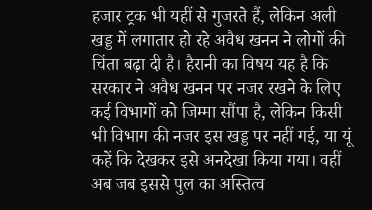हजार ट्रक भी यहीं से गुजरते हैं, लेकिन अली खड्ड में लगातार हो रहे अवैध खनन ने लोगों की चिंता बढ़ा दी है। हैरानी का विषय यह है कि सरकार ने अवैध खनन पर नजर रखने के लिए कई विभागों को जिम्मा सौंपा है, लेकिन किसी भी विभाग की नजर इस खड्ड पर नहीं गई, या यूं कहें कि देखकर इसे अनदेखा किया गया। वहीं अब जब इससे पुल का अस्तित्व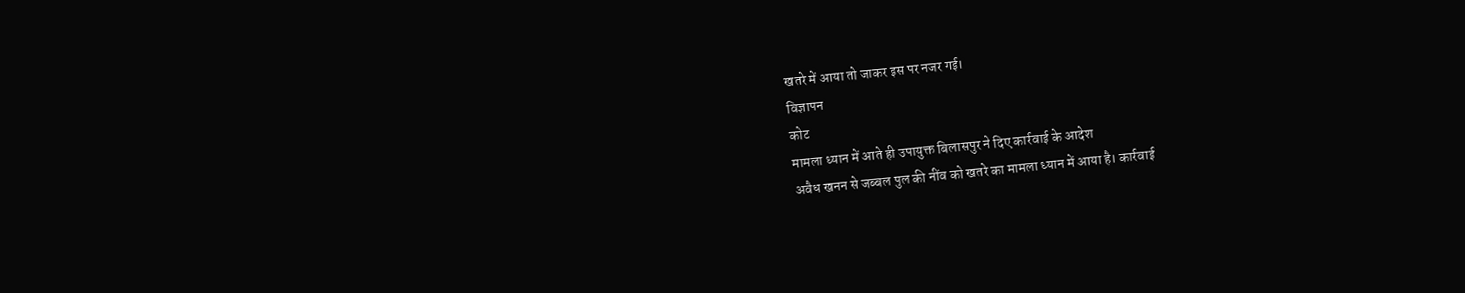खतरे में आया तो जाकर इस पर नजर गई।
विज्ञापन
कोट
मामला ध्यान में आते ही उपायुक्त बिलासपुर ने दिए कार्रवाई के आदेश
अवैध खनन से जब्बल पुल की नींव को खतरे का मामला ध्यान में आया है। कार्रवाई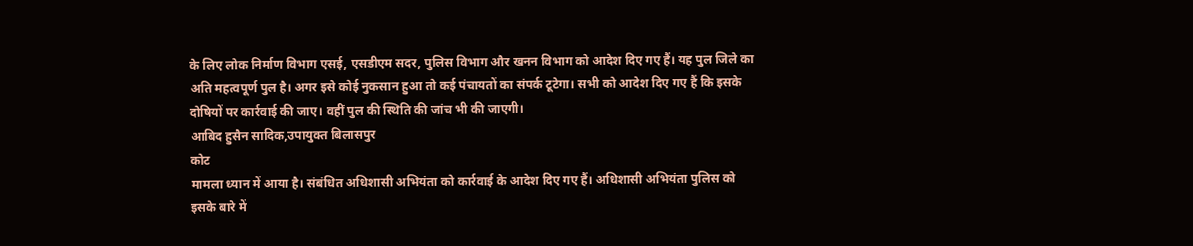के लिए लोक निर्माण विभाग एसई, एसडीएम सदर, पुलिस विभाग और खनन विभाग को आदेश दिए गए हैं। यह पुल जिले का अति महत्वपूर्ण पुल है। अगर इसे कोई नुकसान हुआ तो कई पंचायतों का संपर्क टूटेगा। सभी को आदेश दिए गए हैं कि इसके दोषियों पर कार्रवाई की जाए। वहीं पुल की स्थिति की जांच भी की जाएगी।
आबिद हुसैन सादिक,उपायुक्त बिलासपुर
कोट
मामला ध्यान में आया है। संबंधित अधिशासी अभियंता को कार्रवाई के आदेश दिए गए हैं। अधिशासी अभियंता पुलिस को इसके बारे में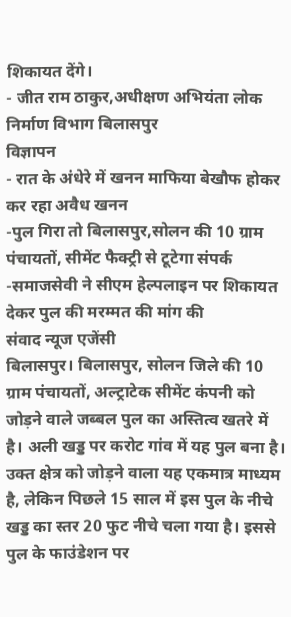शिकायत देंगे।
- जीत राम ठाकुर,अधीक्षण अभियंता लोक निर्माण विभाग बिलासपुर
विज्ञापन
- रात के अंधेरे में खनन माफिया बेखौफ होकर कर रहा अवैध खनन
-पुल गिरा तो बिलासपुर,सोलन की 10 ग्राम पंचायतों, सीमेंट फैक्ट्री से टूटेगा संपर्क
-समाजसेवी ने सीएम हेल्पलाइन पर शिकायत देकर पुल की मरम्मत की मांग की
संवाद न्यूज एजेंसी
बिलासपुर। बिलासपुर, सोलन जिले की 10 ग्राम पंचायतों, अल्ट्राटेक सीमेंट कंपनी को जोड़ने वाले जब्बल पुल का अस्तित्व खतरे में है। अली खड्ड पर करोट गांव में यह पुल बना है। उक्त क्षेत्र को जोड़ने वाला यह एकमात्र माध्यम है, लेकिन पिछले 15 साल में इस पुल के नीचे खड्ड का स्तर 20 फुट नीचे चला गया है। इससे पुल के फाउंडेशन पर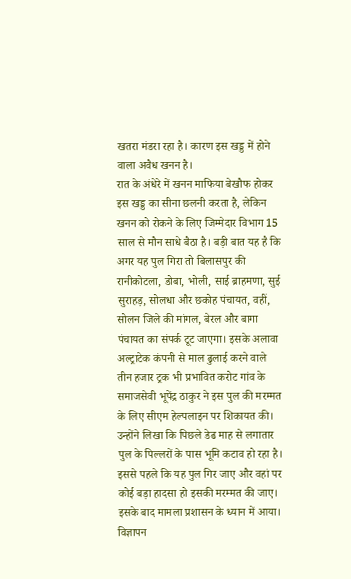खतरा मंडरा रहा है। कारण इस खड्ड में होने वाला अवैध खनन है।
रात के अंधेरे में खनन माफिया बेखौफ होकर इस खड्ड का सीना छलनी करता है, लेकिन खनन को रोकने के लिए जिम्मेदार विभाग 15 साल से मौन साधे बैठा है। बड़ी बात यह है कि अगर यह पुल गिरा तो बिलासपुर की रानीकोटला, डोबा, भोली, साई ब्राहमणा, सुई सुराहड़, सोलधा और छकोह पंचायत, वहीं, सोलन जिले की मांगल, बेरल और बागा पंचायत का संपर्क टूट जाएगा। इसके अलावा अल्ट्राटेक कंपनी से माल ढुलाई करने वाले तीन हजार ट्रक भी प्रभावित करोट गांव के समाजसेवी भूपेंद्र ठाकुर ने इस पुल की मरम्मत के लिए सीएम हेल्पलाइन पर शिकायत की। उन्होंने लिखा कि पिछले डेढ माह से लगातार पुल के पिल्लरों के पास भूमि कटाव हो रहा है। इससे पहले कि यह पुल गिर जाए और वहां पर कोई बड़ा हादसा हो इसकी मरम्मत की जाए। इसके बाद मामला प्रशासन के ध्यान में आया।
विज्ञापन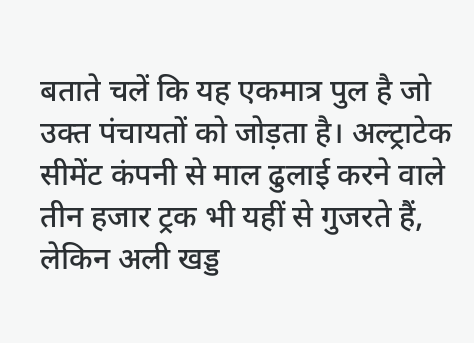बताते चलें कि यह एकमात्र पुल है जो उक्त पंचायतों को जोड़ता है। अल्ट्राटेक सीमेंट कंपनी से माल ढुलाई करने वाले तीन हजार ट्रक भी यहीं से गुजरते हैं, लेकिन अली खड्ड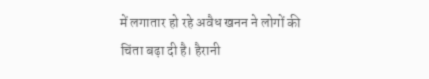में लगातार हो रहे अवैध खनन ने लोगों की चिंता बढ़ा दी है। हैरानी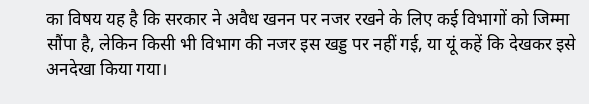का विषय यह है कि सरकार ने अवैध खनन पर नजर रखने के लिए कई विभागों को जिम्मा सौंपा है, लेकिन किसी भी विभाग की नजर इस खड्ड पर नहीं गई, या यूं कहें कि देखकर इसे अनदेखा किया गया।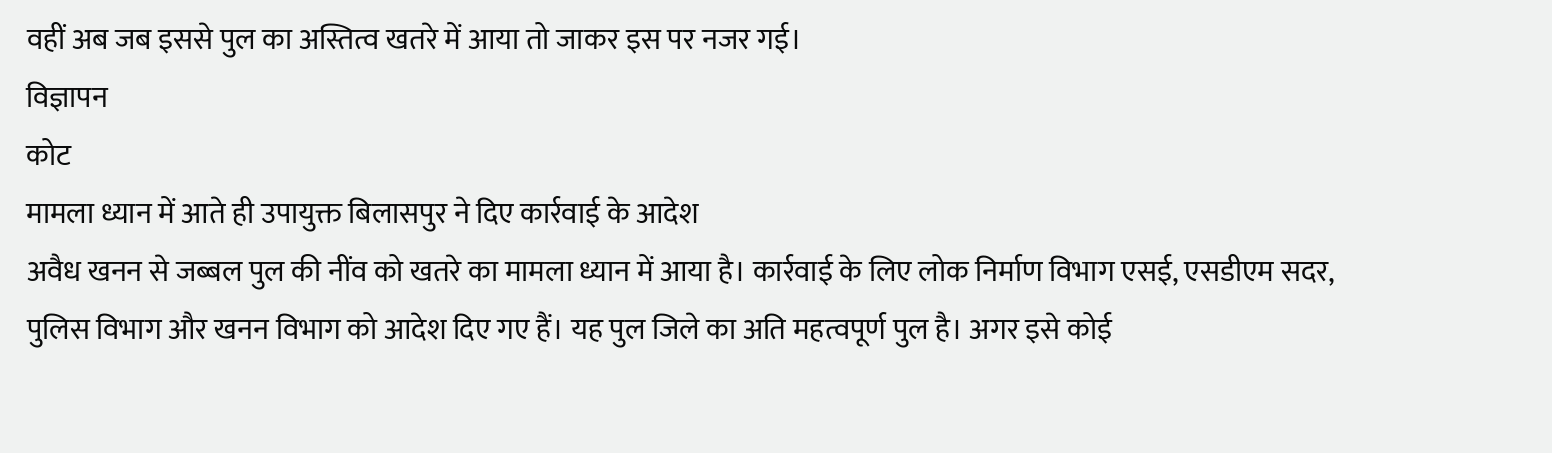वहीं अब जब इससे पुल का अस्तित्व खतरे में आया तो जाकर इस पर नजर गई।
विज्ञापन
कोट
मामला ध्यान में आते ही उपायुक्त बिलासपुर ने दिए कार्रवाई के आदेश
अवैध खनन से जब्बल पुल की नींव को खतरे का मामला ध्यान में आया है। कार्रवाई के लिए लोक निर्माण विभाग एसई, एसडीएम सदर, पुलिस विभाग और खनन विभाग को आदेश दिए गए हैं। यह पुल जिले का अति महत्वपूर्ण पुल है। अगर इसे कोई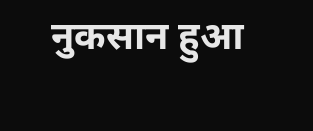नुकसान हुआ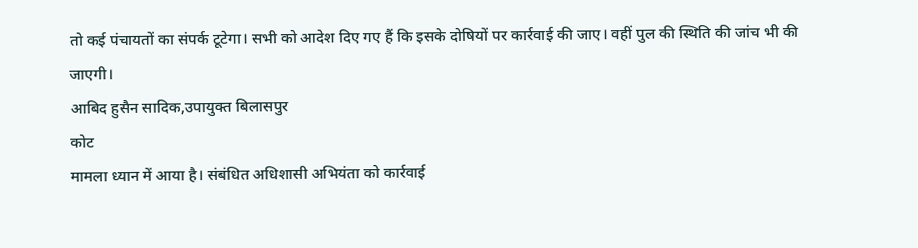तो कई पंचायतों का संपर्क टूटेगा। सभी को आदेश दिए गए हैं कि इसके दोषियों पर कार्रवाई की जाए। वहीं पुल की स्थिति की जांच भी की जाएगी।
आबिद हुसैन सादिक,उपायुक्त बिलासपुर
कोट
मामला ध्यान में आया है। संबंधित अधिशासी अभियंता को कार्रवाई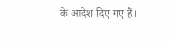के आदेश दिए गए हैं।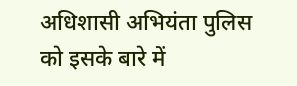अधिशासी अभियंता पुलिस को इसके बारे में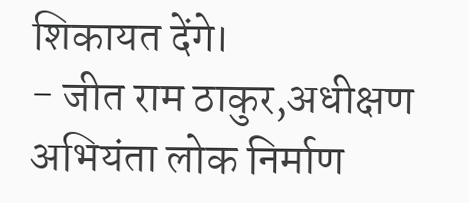शिकायत देंगे।
- जीत राम ठाकुर,अधीक्षण अभियंता लोक निर्माण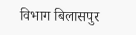विभाग बिलासपुर